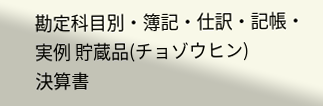勘定科目別・簿記・仕訳・記帳・実例 貯蔵品(チョゾウヒン)
決算書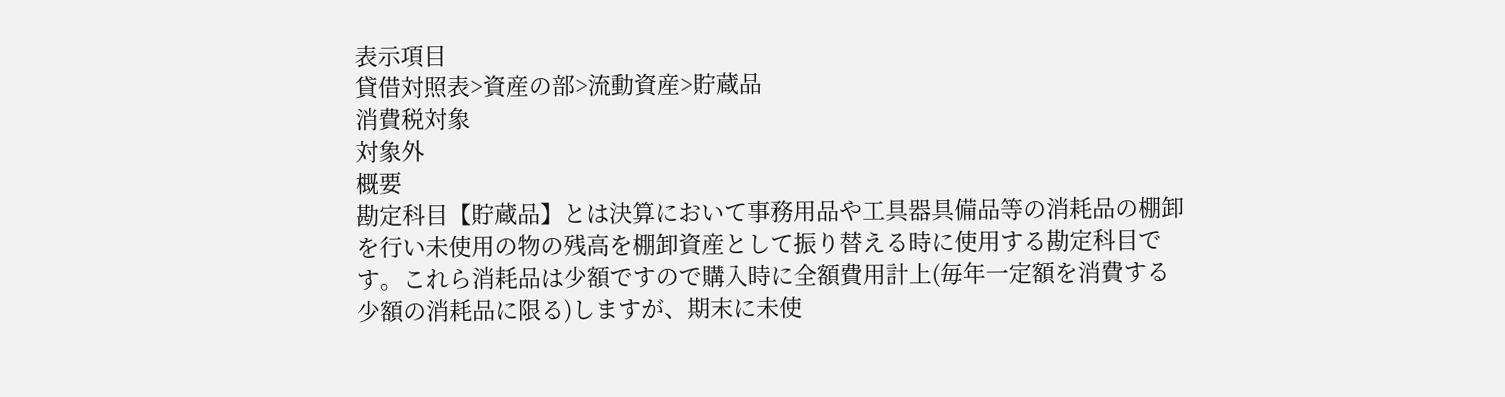表示項目
貸借対照表>資産の部>流動資産>貯蔵品
消費税対象
対象外
概要
勘定科目【貯蔵品】とは決算において事務用品や工具器具備品等の消耗品の棚卸を行い未使用の物の残高を棚卸資産として振り替える時に使用する勘定科目で す。これら消耗品は少額ですので購入時に全額費用計上(毎年一定額を消費する少額の消耗品に限る)しますが、期末に未使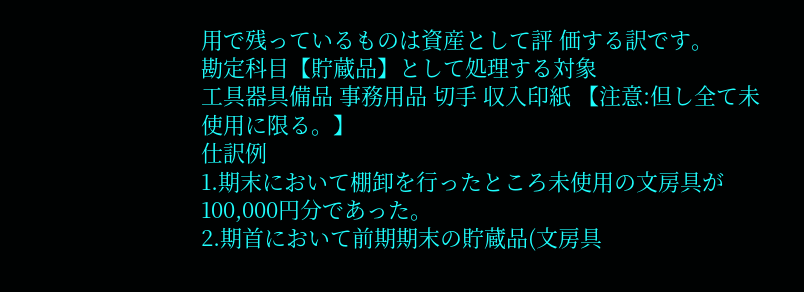用で残っているものは資産として評 価する訳です。
勘定科目【貯蔵品】として処理する対象
工具器具備品 事務用品 切手 収入印紙 【注意:但し全て未使用に限る。】
仕訳例
1.期末において棚卸を行ったところ未使用の文房具が100,000円分であった。
2.期首において前期期末の貯蔵品(文房具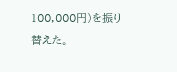100,000円)を振り替えた。